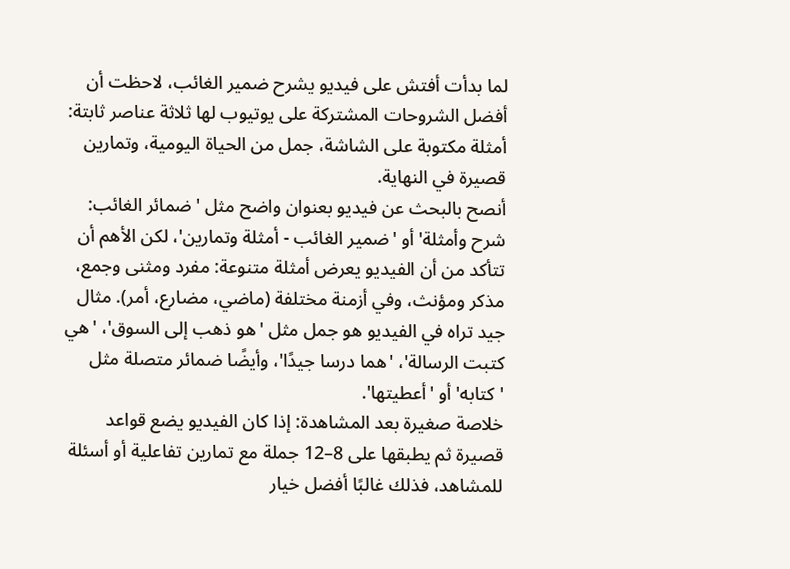لما بدأت أفتش على فيديو يشرح ضمير الغائب، لاحظت أن أفضل الشروحات المشتركة على يوتيوب لها ثلاثة عناصر ثابتة: أمثلة مكتوبة على الشاشة، جمل من الحياة اليومية، وتمارين قصيرة في النهاية.
أنصح بالبحث عن فيديو بعنوان واضح مثل 'ضمائر الغائب: شرح وأمثلة' أو 'ضمير الغائب - أمثلة وتمارين'، لكن الأهم أن تتأكد من أن الفيديو يعرض أمثلة متنوعة: مفرد ومثنى وجمع، مذكر ومؤنث، وفي أزمنة مختلفة (ماضي، مضارع، أمر). مثال جيد تراه في الفيديو هو جمل مثل 'هو ذهب إلى السوق'، 'هي كتبت الرسالة'، 'هما درسا جيدًا'، وأيضًا ضمائر متصلة مثل 'كتابه' أو 'أعطيتها'.
خلاصة صغيرة بعد المشاهدة: إذا كان الفيديو يضع قواعد قصيرة ثم يطبقها على 8–12 جملة مع تمارين تفاعلية أو أسئلة للمشاهد، فذلك غالبًا أفضل خيار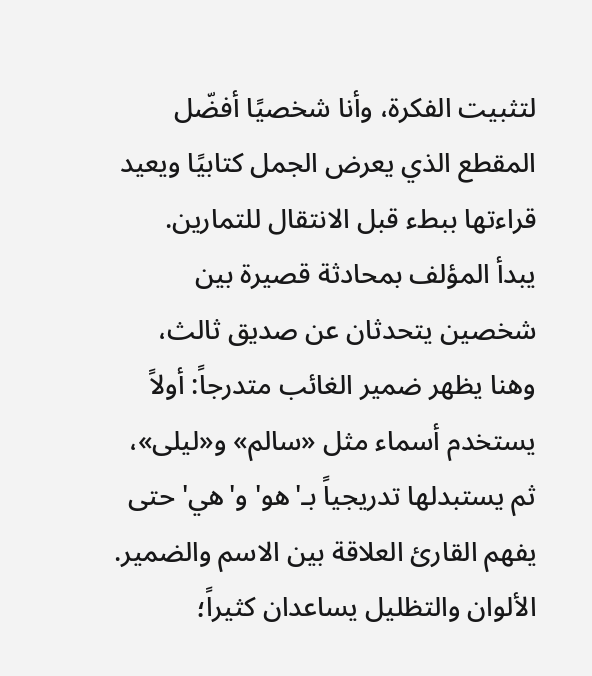لتثبيت الفكرة، وأنا شخصيًا أفضّل المقطع الذي يعرض الجمل كتابيًا ويعيد قراءتها ببطء قبل الانتقال للتمارين.
يبدأ المؤلف بمحادثة قصيرة بين شخصين يتحدثان عن صديق ثالث، وهنا يظهر ضمير الغائب متدرجاً: أولاً يستخدم أسماء مثل «سالم» و«ليلى»، ثم يستبدلها تدريجياً بـ'هو' و'هي' حتى يفهم القارئ العلاقة بين الاسم والضمير. الألوان والتظليل يساعدان كثيراً؛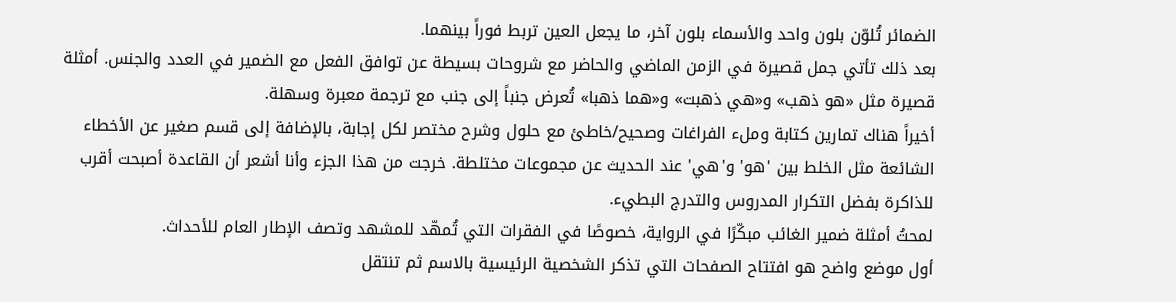الضمائر تُلوّن بلون واحد والأسماء بلون آخر، ما يجعل العين تربط فوراً بينهما.
بعد ذلك تأتي جمل قصيرة في الزمن الماضي والحاضر مع شروحات بسيطة عن توافق الفعل مع الضمير في العدد والجنس. أمثلة قصيرة مثل «هو ذهب» و«هي ذهبت» و«هما ذهبا» تُعرض جنباً إلى جنب مع ترجمة معبرة وسهلة.
أخيراً هناك تمارين كتابة وملء الفراغات وصحيح/خاطئ مع حلول وشرح مختصر لكل إجابة، بالإضافة إلى قسم صغير عن الأخطاء الشائعة مثل الخلط بين 'هو' و'هي' عند الحديث عن مجموعات مختلطة. خرجت من هذا الجزء وأنا أشعر أن القاعدة أصبحت أقرب للذاكرة بفضل التكرار المدروس والتدرج البطيء.
لمحتُ أمثلة ضمير الغائب مبكّرًا في الرواية، خصوصًا في الفقرات التي تُمهّد للمشهد وتصف الإطار العام للأحداث.
أول موضع واضح هو افتتاح الصفحات التي تذكر الشخصية الرئيسية بالاسم ثم تنتقل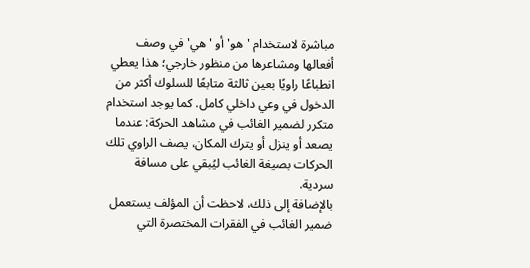مباشرة لاستخدام 'هو' أو 'هي' في وصف أفعالها ومشاعرها من منظور خارجي؛ هذا يعطي انطباعًا راويًا بعين ثالثة متابعًا للسلوك أكثر من الدخول في وعي داخلي كامل. كما يوجد استخدام متكرر لضمير الغائب في مشاهد الحركة: عندما يصعد أو ينزل أو يترك المكان، يصف الراوي تلك الحركات بصيغة الغائب ليُبقي على مسافة سردية.
بالإضافة إلى ذلك، لاحظت أن المؤلف يستعمل ضمير الغائب في الفقرات المختصرة التي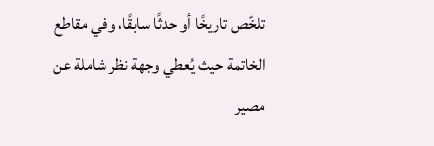تلخّص تاريخًا أو حدثًا سابقًا، وفي مقاطع الخاتمة حيث يُعطي وجهة نظر شاملة عن مصير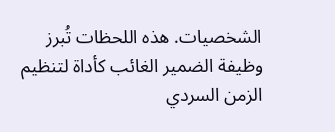الشخصيات. هذه اللحظات تُبرز وظيفة الضمير الغائب كأداة لتنظيم الزمن السردي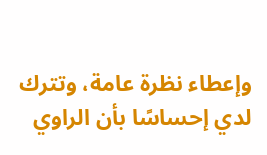وإعطاء نظرة عامة، وتترك لدي إحساسًا بأن الراوي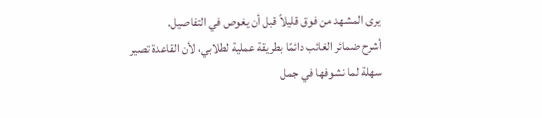يرى المشهد من فوق قليلاً قبل أن يغوص في التفاصيل.
أشرح ضمائر الغائب دائمًا بطريقة عملية لطلابي، لأن القاعدة تصير سهلة لما نشوفها في جمل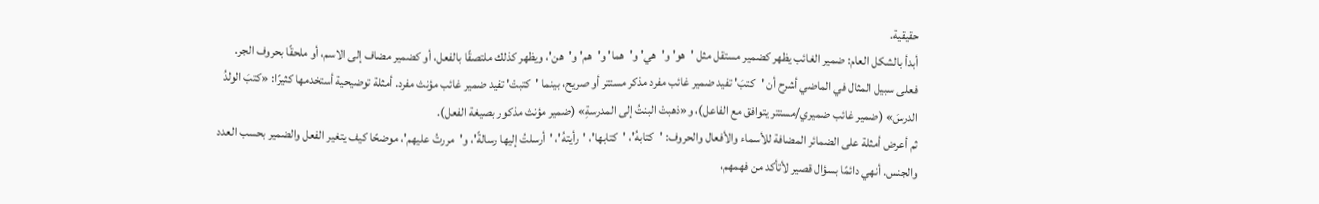حقيقية.
أبدأ بالشكل العام: ضمير الغائب يظهر كضمير مستقل مثل 'هو' و'هي' و'هما' و'هم' و'هن'، ويظهر كذلك ملتصقًا بالفعل، أو كضمير مضاف إلى الاسم، أو ملحقًا بحروف الجر. فعلى سبيل المثال في الماضي أشرح أن 'كتبَ' تفيد ضمير غائب مفرد مذكر مستتر أو صريح، بينما 'كتبتْ' تفيد ضمير غائب مؤنث مفرد. أمثلة توضيحية أستخدمها كثيرًا: «كتبَ الولدُ الدرسَ» (ضمير غائب ضميري/مستتر يتوافق مع الفاعل)، و«ذهبتْ البنتُ إلى المدرسةِ» (ضمير مؤنث مذكور بصيغة الفعل).
ثم أعرض أمثلة على الضمائر المضافة للأسماء والأفعال والحروف: 'كتابهُ'، 'كتابها'، 'رأيتهُ'، 'أرسلتُ إليها رسالةً'، و'مررتُ عليهم'، موضحًا كيف يتغير الفعل والضمير بحسب العدد والجنس. أنهي دائمًا بسؤال قصير لأتأكد من فهمهم،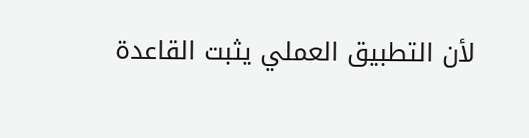لأن التطبيق العملي يثبت القاعدة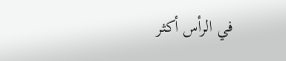في الرأس أكثر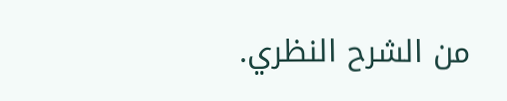من الشرح النظري.